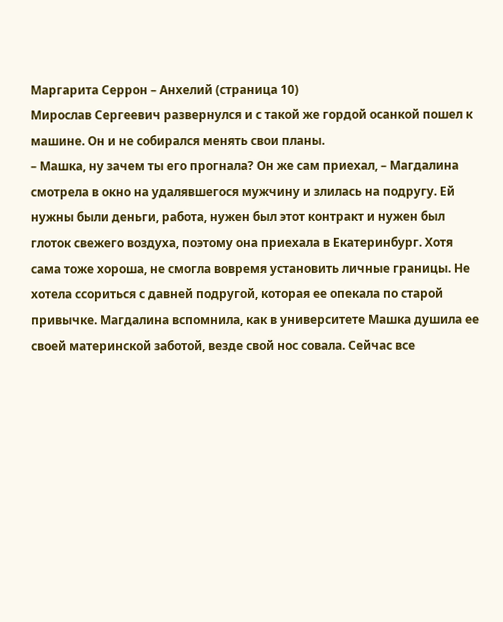Маргарита Серрон – Анхелий (страница 10)
Мирослав Сергеевич развернулся и с такой же гордой осанкой пошел к машине. Он и не собирался менять свои планы.
– Машка, ну зачем ты его прогнала? Он же сам приехал, – Магдалина смотрела в окно на удалявшегося мужчину и злилась на подругу. Ей нужны были деньги, работа, нужен был этот контракт и нужен был глоток свежего воздуха, поэтому она приехала в Екатеринбург. Хотя сама тоже хороша, не смогла вовремя установить личные границы. Не хотела ссориться с давней подругой, которая ее опекала по старой привычке. Магдалина вспомнила, как в университете Машка душила ее своей материнской заботой, везде свой нос совала. Сейчас все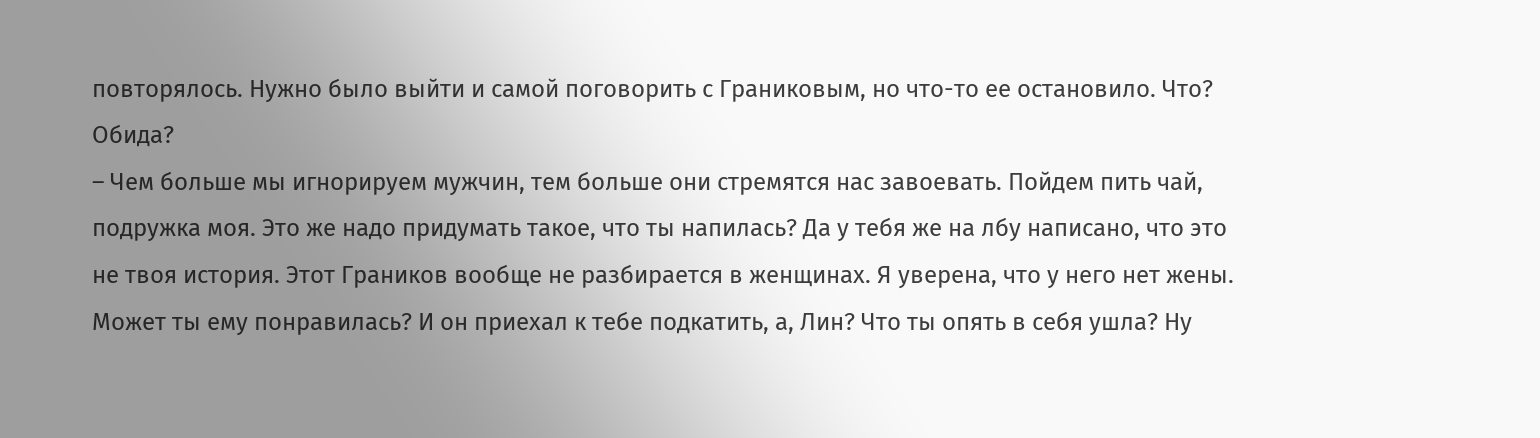повторялось. Нужно было выйти и самой поговорить с Граниковым, но что-то ее остановило. Что? Обида?
– Чем больше мы игнорируем мужчин, тем больше они стремятся нас завоевать. Пойдем пить чай, подружка моя. Это же надо придумать такое, что ты напилась? Да у тебя же на лбу написано, что это не твоя история. Этот Граников вообще не разбирается в женщинах. Я уверена, что у него нет жены. Может ты ему понравилась? И он приехал к тебе подкатить, а, Лин? Что ты опять в себя ушла? Ну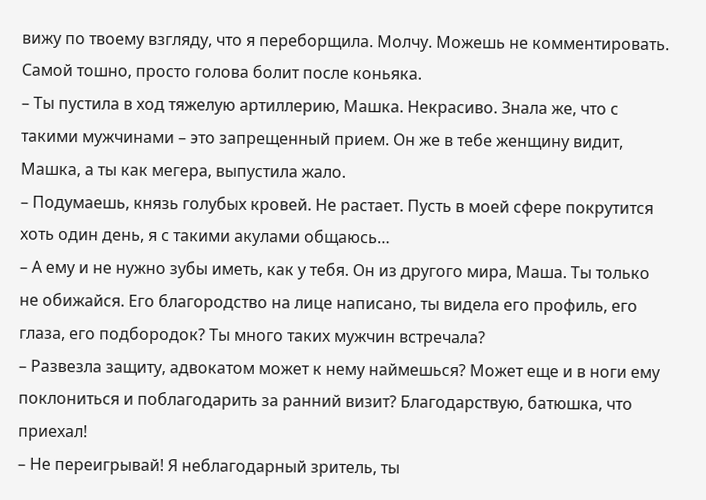вижу по твоему взгляду, что я переборщила. Молчу. Можешь не комментировать. Самой тошно, просто голова болит после коньяка.
– Ты пустила в ход тяжелую артиллерию, Машка. Некрасиво. Знала же, что с такими мужчинами – это запрещенный прием. Он же в тебе женщину видит, Машка, а ты как мегера, выпустила жало.
– Подумаешь, князь голубых кровей. Не растает. Пусть в моей сфере покрутится хоть один день, я с такими акулами общаюсь…
– А ему и не нужно зубы иметь, как у тебя. Он из другого мира, Маша. Ты только не обижайся. Его благородство на лице написано, ты видела его профиль, его глаза, его подбородок? Ты много таких мужчин встречала?
– Развезла защиту, адвокатом может к нему наймешься? Может еще и в ноги ему поклониться и поблагодарить за ранний визит? Благодарствую, батюшка, что приехал!
– Не переигрывай! Я неблагодарный зритель, ты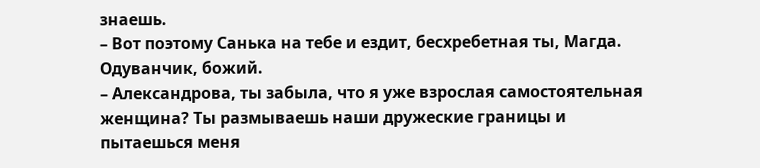знаешь.
– Вот поэтому Санька на тебе и ездит, бесхребетная ты, Магда. Одуванчик, божий.
– Александрова, ты забыла, что я уже взрослая самостоятельная женщина? Ты размываешь наши дружеские границы и пытаешься меня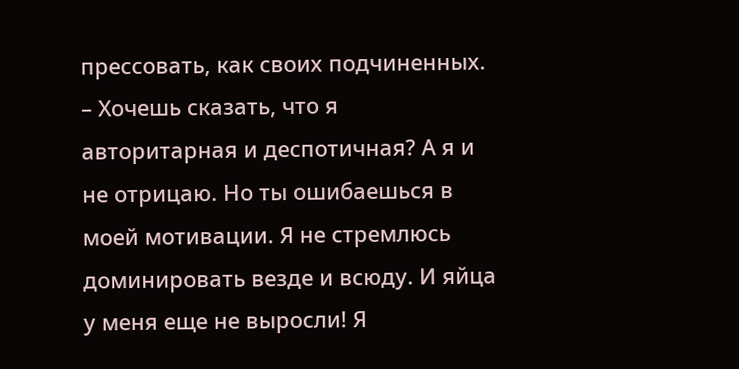прессовать, как своих подчиненных.
– Хочешь сказать, что я авторитарная и деспотичная? А я и не отрицаю. Но ты ошибаешься в моей мотивации. Я не стремлюсь доминировать везде и всюду. И яйца у меня еще не выросли! Я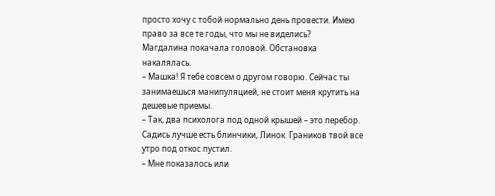просто хочу с тобой нормально день провести. Имею право за все те годы, что мы не виделись?
Магдалина покачала головой. Обстановка накалялась.
– Машка! Я тебе совсем о другом говорю. Сейчас ты занимаешься манипуляцией, не стоит меня крутить на дешевые приемы.
– Так, два психолога под одной крышей – это перебор. Садись лучше есть блинчики, Линок. Граников твой все утро под откос пустил.
– Мне показалось или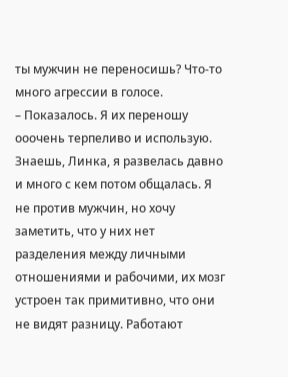ты мужчин не переносишь? Что-то много агрессии в голосе.
– Показалось. Я их переношу ооочень терпеливо и использую. Знаешь, Линка, я развелась давно и много с кем потом общалась. Я не против мужчин, но хочу заметить, что у них нет разделения между личными отношениями и рабочими, их мозг устроен так примитивно, что они не видят разницу. Работают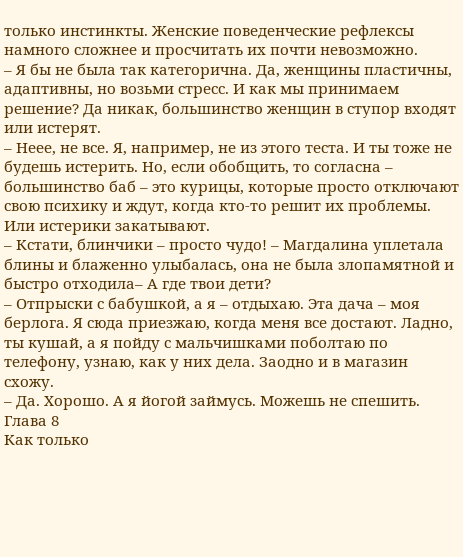только инстинкты. Женские поведенческие рефлексы намного сложнее и просчитать их почти невозможно.
– Я бы не была так категорична. Да, женщины пластичны, адаптивны, но возьми стресс. И как мы принимаем решение? Да никак, большинство женщин в ступор входят или истерят.
– Неее, не все. Я, например, не из этого теста. И ты тоже не будешь истерить. Но, если обобщить, то согласна – большинство баб – это курицы, которые просто отключают свою психику и ждут, когда кто-то решит их проблемы. Или истерики закатывают.
– Кстати, блинчики – просто чудо! – Магдалина уплетала блины и блаженно улыбалась, она не была злопамятной и быстро отходила– А где твои дети?
– Отпрыски с бабушкой, а я – отдыхаю. Эта дача – моя берлога. Я сюда приезжаю, когда меня все достают. Ладно, ты кушай, а я пойду с мальчишками поболтаю по телефону, узнаю, как у них дела. Заодно и в магазин схожу.
– Да. Хорошо. А я йогой займусь. Можешь не спешить.
Глава 8
Как только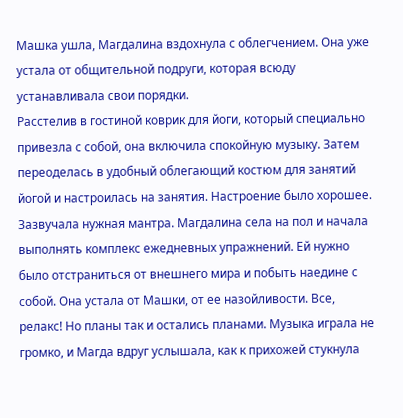Машка ушла, Магдалина вздохнула с облегчением. Она уже устала от общительной подруги, которая всюду устанавливала свои порядки.
Расстелив в гостиной коврик для йоги, который специально привезла с собой, она включила спокойную музыку. Затем переоделась в удобный облегающий костюм для занятий йогой и настроилась на занятия. Настроение было хорошее. Зазвучала нужная мантра. Магдалина села на пол и начала выполнять комплекс ежедневных упражнений. Ей нужно было отстраниться от внешнего мира и побыть наедине с собой. Она устала от Машки, от ее назойливости. Все, релакс! Но планы так и остались планами. Музыка играла не громко, и Магда вдруг услышала, как к прихожей стукнула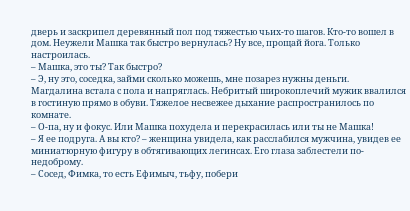дверь и заскрипел деревянный пол под тяжестью чьих-то шагов. Кто-то вошел в дом. Неужели Машка так быстро вернулась? Ну все, прощай йога. Только настроилась.
– Машка, это ты? Так быстро?
– Э, ну это, соседка, займи сколько можешь, мне позарез нужны деньги.
Магдалина встала с пола и напряглась. Небритый широкоплечий мужик ввалился в гостиную прямо в обуви. Тяжелое несвежее дыхание распространилось по комнате.
– О-па, ну и фокус. Или Машка похудела и перекрасилась или ты не Машка!
– Я ее подруга. А вы кто? – женщина увидела, как расслабился мужчина, увидев ее миниатюрную фигуру в обтягивающих легинсах. Его глаза заблестели по-недоброму.
– Сосед, Фимка, то есть Ефимыч, тьфу, побери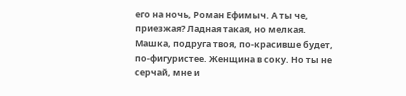его на ночь, Роман Ефимыч. А ты че, приезжая? Ладная такая, но мелкая. Машка, подруга твоя, по-красивше будет, по-фигуристее. Женщина в соку. Но ты не серчай, мне и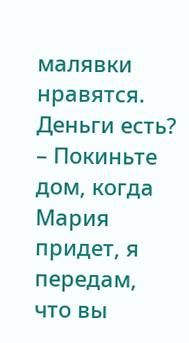малявки нравятся. Деньги есть?
– Покиньте дом, когда Мария придет, я передам, что вы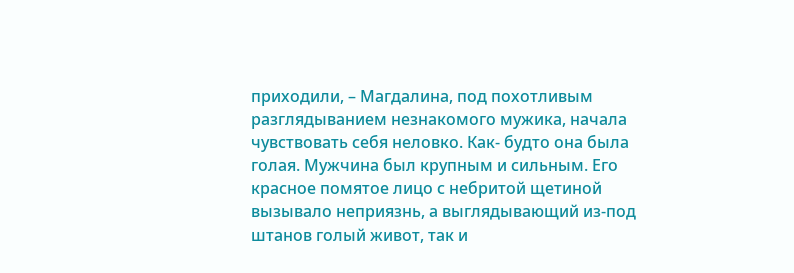приходили, – Магдалина, под похотливым разглядыванием незнакомого мужика, начала чувствовать себя неловко. Как- будто она была голая. Мужчина был крупным и сильным. Его красное помятое лицо с небритой щетиной вызывало неприязнь, а выглядывающий из-под штанов голый живот, так и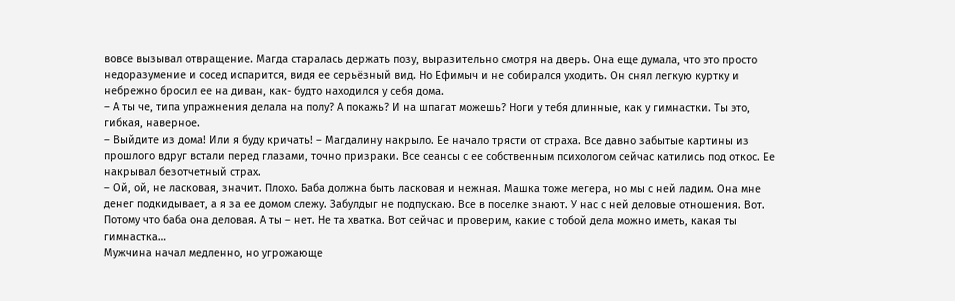вовсе вызывал отвращение. Магда старалась держать позу, выразительно смотря на дверь. Она еще думала, что это просто недоразумение и сосед испарится, видя ее серьёзный вид. Но Ефимыч и не собирался уходить. Он снял легкую куртку и небрежно бросил ее на диван, как- будто находился у себя дома.
– А ты че, типа упражнения делала на полу? А покажь? И на шпагат можешь? Ноги у тебя длинные, как у гимнастки. Ты это, гибкая, наверное.
– Выйдите из дома! Или я буду кричать! – Магдалину накрыло. Ее начало трясти от страха. Все давно забытые картины из прошлого вдруг встали перед глазами, точно призраки. Все сеансы с ее собственным психологом сейчас катились под откос. Ее накрывал безотчетный страх.
– Ой, ой, не ласковая, значит. Плохо. Баба должна быть ласковая и нежная. Машка тоже мегера, но мы с ней ладим. Она мне денег подкидывает, а я за ее домом слежу. Забулдыг не подпускаю. Все в поселке знают. У нас с ней деловые отношения. Вот. Потому что баба она деловая. А ты – нет. Не та хватка. Вот сейчас и проверим, какие с тобой дела можно иметь, какая ты гимнастка…
Мужчина начал медленно, но угрожающе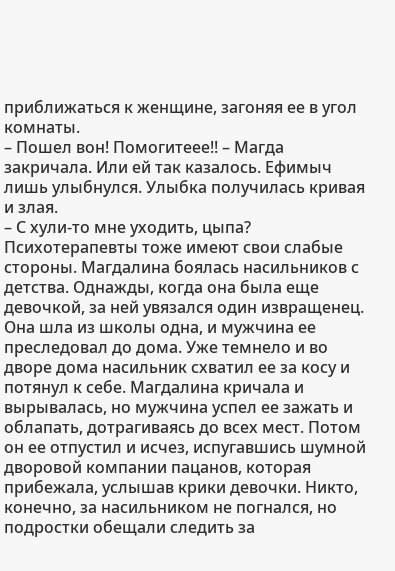приближаться к женщине, загоняя ее в угол комнаты.
– Пошел вон! Помогитеее!! – Магда закричала. Или ей так казалось. Ефимыч лишь улыбнулся. Улыбка получилась кривая и злая.
– С хули-то мне уходить, цыпа?
Психотерапевты тоже имеют свои слабые стороны. Магдалина боялась насильников с детства. Однажды, когда она была еще девочкой, за ней увязался один извращенец. Она шла из школы одна, и мужчина ее преследовал до дома. Уже темнело и во дворе дома насильник схватил ее за косу и потянул к себе. Магдалина кричала и вырывалась, но мужчина успел ее зажать и облапать, дотрагиваясь до всех мест. Потом он ее отпустил и исчез, испугавшись шумной дворовой компании пацанов, которая прибежала, услышав крики девочки. Никто, конечно, за насильником не погнался, но подростки обещали следить за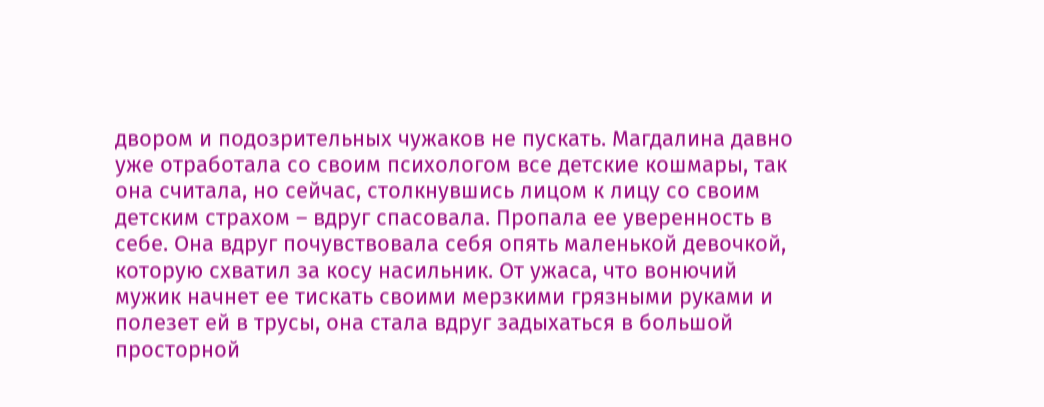двором и подозрительных чужаков не пускать. Магдалина давно уже отработала со своим психологом все детские кошмары, так она считала, но сейчас, столкнувшись лицом к лицу со своим детским страхом – вдруг спасовала. Пропала ее уверенность в себе. Она вдруг почувствовала себя опять маленькой девочкой, которую схватил за косу насильник. От ужаса, что вонючий мужик начнет ее тискать своими мерзкими грязными руками и полезет ей в трусы, она стала вдруг задыхаться в большой просторной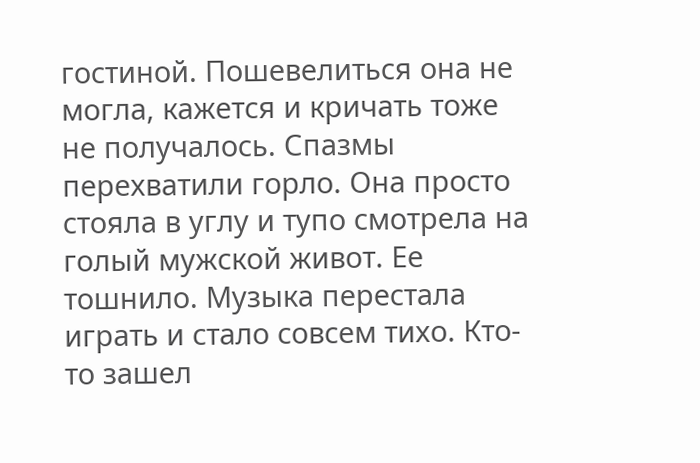гостиной. Пошевелиться она не могла, кажется и кричать тоже не получалось. Спазмы перехватили горло. Она просто стояла в углу и тупо смотрела на голый мужской живот. Ее тошнило. Музыка перестала играть и стало совсем тихо. Кто-то зашел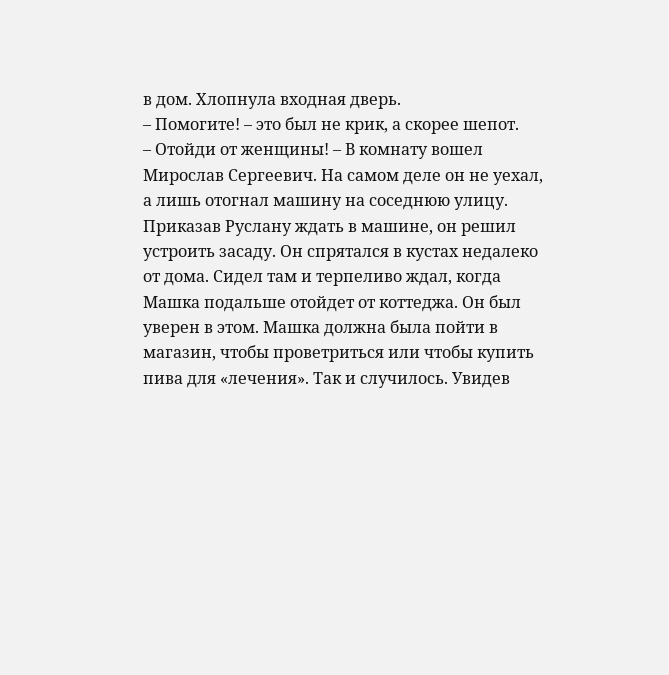в дом. Хлопнула входная дверь.
– Помогите! – это был не крик, а скорее шепот.
– Отойди от женщины! – В комнату вошел Мирослав Сергеевич. На самом деле он не уехал, а лишь отогнал машину на соседнюю улицу. Приказав Руслану ждать в машине, он решил устроить засаду. Он спрятался в кустах недалеко от дома. Сидел там и терпеливо ждал, когда Машка подальше отойдет от коттеджа. Он был уверен в этом. Машка должна была пойти в магазин, чтобы проветриться или чтобы купить пива для «лечения». Так и случилось. Увидев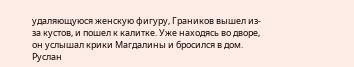удаляющуюся женскую фигуру, Граников вышел из-за кустов, и пошел к калитке. Уже находясь во дворе, он услышал крики Магдалины и бросился в дом. Руслан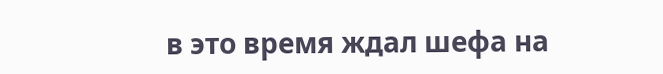в это время ждал шефа на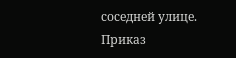соседней улице. Приказ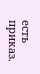есть приказ.